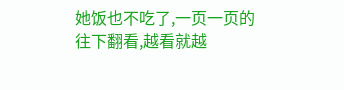她饭也不吃了,一页一页的往下翻看,越看就越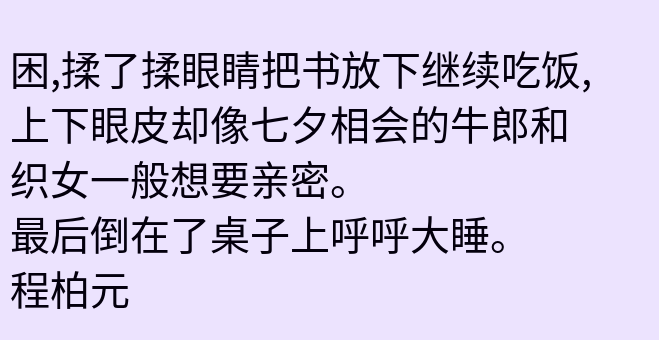困,揉了揉眼睛把书放下继续吃饭,上下眼皮却像七夕相会的牛郎和织女一般想要亲密。
最后倒在了桌子上呼呼大睡。
程柏元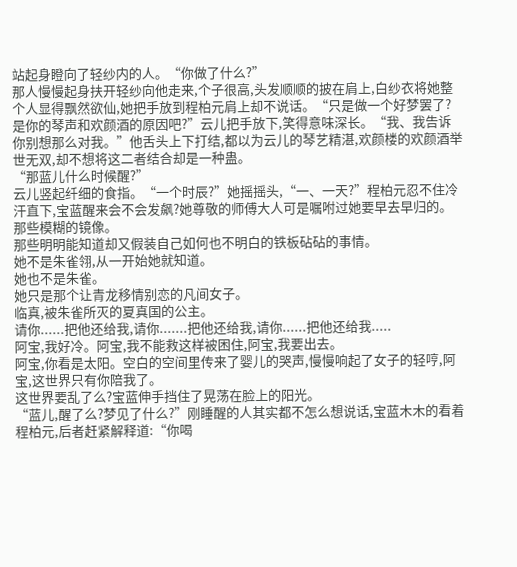站起身瞪向了轻纱内的人。“你做了什么?”
那人慢慢起身扶开轻纱向他走来,个子很高,头发顺顺的披在肩上,白纱衣将她整个人显得飘然欲仙,她把手放到程柏元肩上却不说话。“只是做一个好梦罢了?是你的琴声和欢颜酒的原因吧?”云儿把手放下,笑得意味深长。“我、我告诉你别想那么对我。”他舌头上下打结,都以为云儿的琴艺精湛,欢颜楼的欢颜酒举世无双,却不想将这二者结合却是一种蛊。
“那蓝儿什么时候醒?”
云儿竖起纤细的食指。“一个时辰?”她摇摇头,“一、一天?”程柏元忍不住冷汗直下,宝蓝醒来会不会发飙?她尊敬的师傅大人可是嘱咐过她要早去早归的。
那些模糊的镜像。
那些明明能知道却又假装自己如何也不明白的铁板砧砧的事情。
她不是朱雀翎,从一开始她就知道。
她也不是朱雀。
她只是那个让青龙移情别恋的凡间女子。
临真,被朱雀所灭的夏真国的公主。
请你......把他还给我,请你.......把他还给我,请你......把他还给我.....
阿宝,我好冷。阿宝,我不能救这样被困住,阿宝,我要出去。
阿宝,你看是太阳。空白的空间里传来了婴儿的哭声,慢慢响起了女子的轻哼,阿宝,这世界只有你陪我了。
这世界要乱了么?宝蓝伸手挡住了晃荡在脸上的阳光。
“蓝儿,醒了么?梦见了什么?”刚睡醒的人其实都不怎么想说话,宝蓝木木的看着程柏元,后者赶紧解释道:“你喝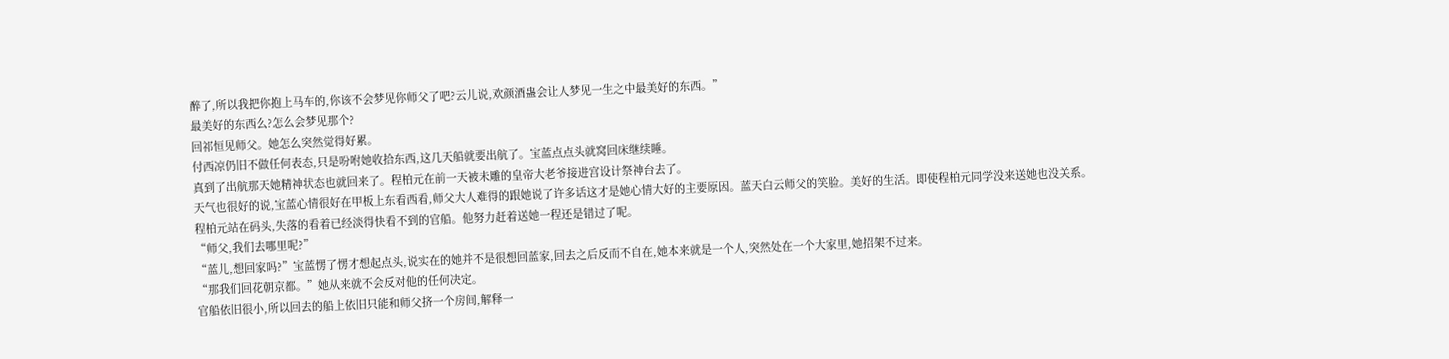醉了,所以我把你抱上马车的,你该不会梦见你师父了吧?云儿说,欢颜酒蛊会让人梦见一生之中最美好的东西。”
最美好的东西么?怎么会梦见那个?
回祁恒见师父。她怎么突然觉得好累。
付西凉仍旧不做任何表态,只是吩咐她收拾东西,这几天船就要出航了。宝蓝点点头就窝回床继续睡。
真到了出航那天她精神状态也就回来了。程柏元在前一天被未雕的皇帝大老爷接进宫设计祭神台去了。
天气也很好的说,宝蓝心情很好在甲板上东看西看,师父大人难得的跟她说了许多话这才是她心情大好的主要原因。蓝天白云师父的笑脸。美好的生活。即使程柏元同学没来送她也没关系。
程柏元站在码头,失落的看着已经淡得快看不到的官船。他努力赶着送她一程还是错过了呢。
“师父,我们去哪里呢?”
“蓝儿,想回家吗?”宝蓝愣了愣才想起点头,说实在的她并不是很想回蓝家,回去之后反而不自在,她本来就是一个人,突然处在一个大家里,她招架不过来。
“那我们回花朝京都。”她从来就不会反对他的任何决定。
官船依旧很小,所以回去的船上依旧只能和师父挤一个房间,解释一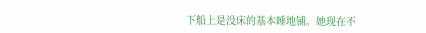下船上是没床的基本睡地铺。她现在不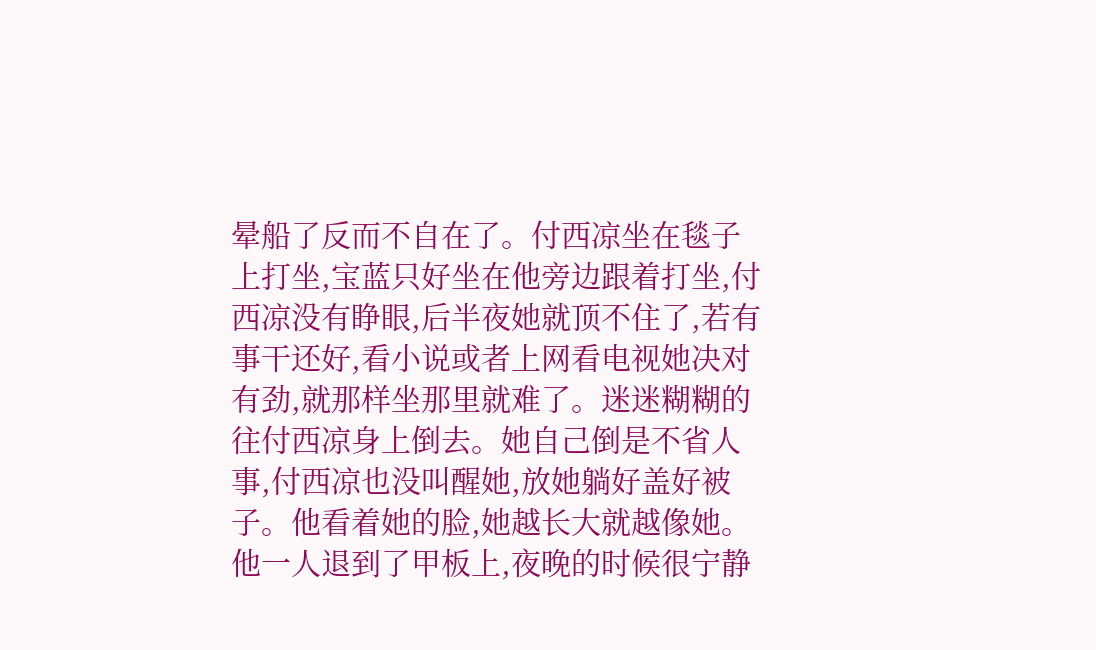晕船了反而不自在了。付西凉坐在毯子上打坐,宝蓝只好坐在他旁边跟着打坐,付西凉没有睁眼,后半夜她就顶不住了,若有事干还好,看小说或者上网看电视她决对有劲,就那样坐那里就难了。迷迷糊糊的往付西凉身上倒去。她自己倒是不省人事,付西凉也没叫醒她,放她躺好盖好被子。他看着她的脸,她越长大就越像她。
他一人退到了甲板上,夜晚的时候很宁静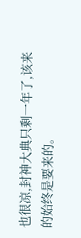也很凉,封神大典只剩一年了,该来的始终是要来的。